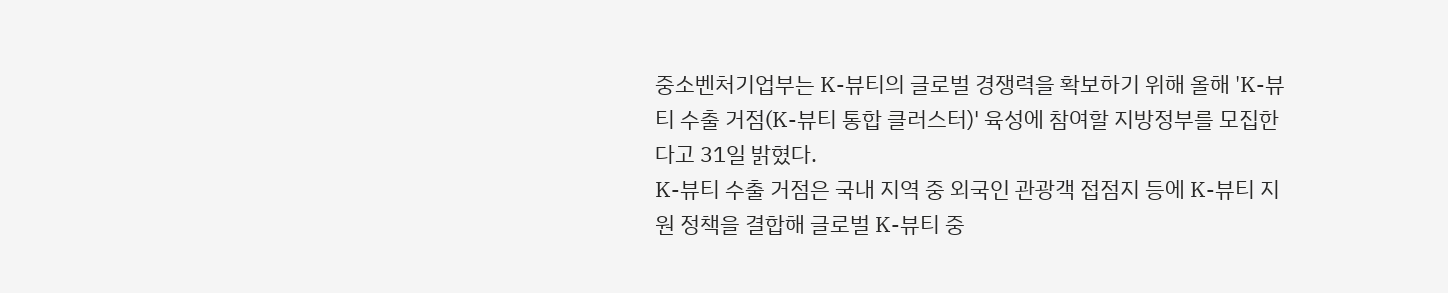중소벤처기업부는 K-뷰티의 글로벌 경쟁력을 확보하기 위해 올해 'K-뷰티 수출 거점(K-뷰티 통합 클러스터)' 육성에 참여할 지방정부를 모집한다고 31일 밝혔다.
K-뷰티 수출 거점은 국내 지역 중 외국인 관광객 접점지 등에 K-뷰티 지원 정책을 결합해 글로벌 K-뷰티 중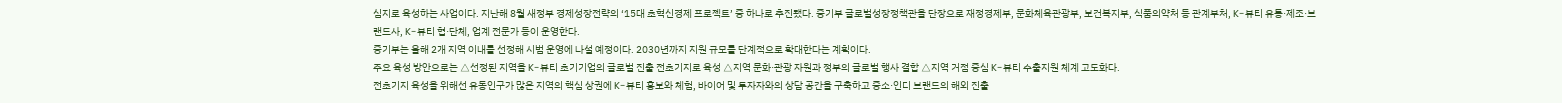심지로 육성하는 사업이다. 지난해 8월 새정부 경제성장전략의 ‘15대 초혁신경제 프로젝트’ 중 하나로 추진됐다. 중기부 글로벌성장정책관을 단장으로 재정경제부, 문화체육관광부, 보건복지부, 식품의약처 등 관계부처, K-뷰티 유통·제조·브랜드사, K-뷰티 협·단체, 업계 전문가 등이 운영한다.
중기부는 올해 2개 지역 이내를 선정해 시범 운영에 나설 예정이다. 2030년까지 지원 규모를 단계적으로 확대한다는 계획이다.
주요 육성 방안으로는 △선정된 지역을 K-뷰티 초기기업의 글로벌 진출 전초기지로 육성 △지역 문화·관광 자원과 정부의 글로벌 행사 결합 △지역 거점 중심 K-뷰티 수출지원 체계 고도화다.
전초기지 육성을 위해선 유동인구가 많은 지역의 핵심 상권에 K-뷰티 홍보와 체험, 바이어 및 투자자와의 상담 공간을 구축하고 중소·인디 브랜드의 해외 진출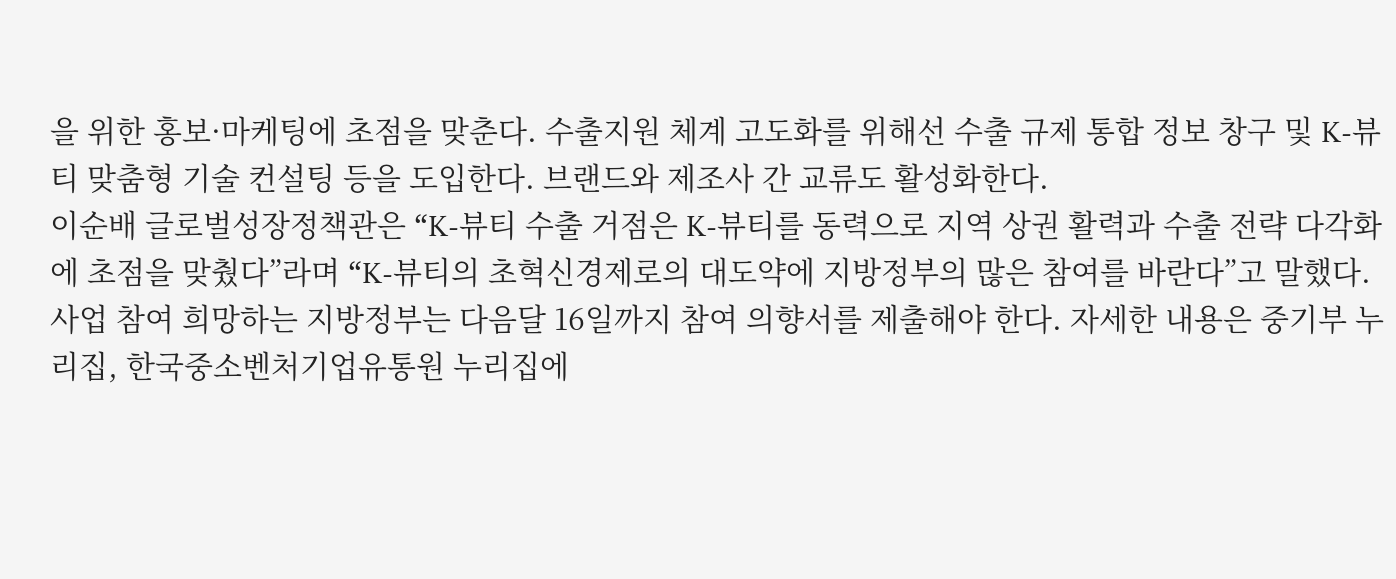을 위한 홍보·마케팅에 초점을 맞춘다. 수출지원 체계 고도화를 위해선 수출 규제 통합 정보 창구 및 K-뷰티 맞춤형 기술 컨설팅 등을 도입한다. 브랜드와 제조사 간 교류도 활성화한다.
이순배 글로벌성장정책관은 “K-뷰티 수출 거점은 K-뷰티를 동력으로 지역 상권 활력과 수출 전략 다각화에 초점을 맞췄다”라며 “K-뷰티의 초혁신경제로의 대도약에 지방정부의 많은 참여를 바란다”고 말했다.
사업 참여 희망하는 지방정부는 다음달 16일까지 참여 의향서를 제출해야 한다. 자세한 내용은 중기부 누리집, 한국중소벤처기업유통원 누리집에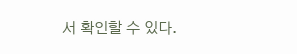서 확인할 수 있다.